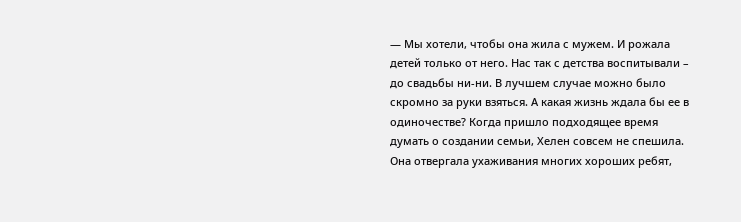— Мы хотели, чтобы она жила с мужем. И рожала детей только от него. Нас так с детства воспитывали – до свадьбы ни-ни. В лучшем случае можно было скромно за руки взяться. А какая жизнь ждала бы ее в одиночестве? Когда пришло подходящее время думать о создании семьи, Хелен совсем не спешила. Она отвергала ухаживания многих хороших ребят,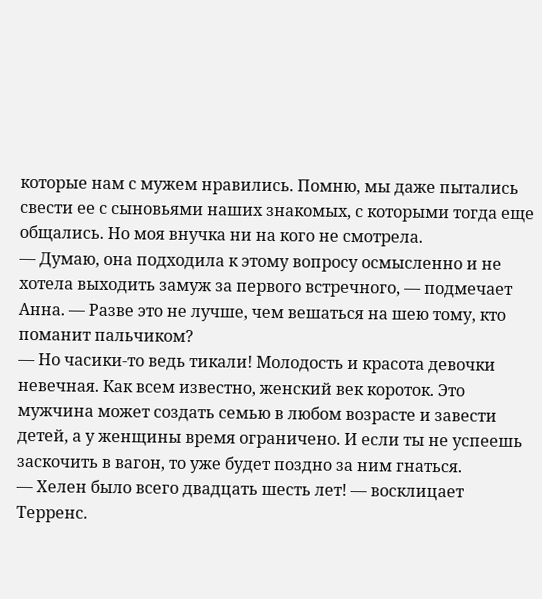которые нам с мужем нравились. Помню, мы даже пытались свести ее с сыновьями наших знакомых, с которыми тогда еще общались. Но моя внучка ни на кого не смотрела.
— Думаю, она подходила к этому вопросу осмысленно и не хотела выходить замуж за первого встречного, — подмечает Анна. — Разве это не лучше, чем вешаться на шею тому, кто поманит пальчиком?
— Но часики-то ведь тикали! Молодость и красота девочки невечная. Как всем известно, женский век короток. Это мужчина может создать семью в любом возрасте и завести детей, а у женщины время ограничено. И если ты не успеешь заскочить в вагон, то уже будет поздно за ним гнаться.
— Хелен было всего двадцать шесть лет! — восклицает Терренс.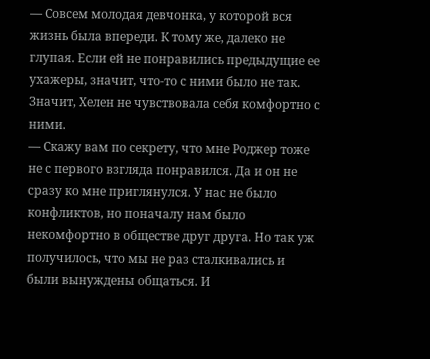— Совсем молодая девчонка, у которой вся жизнь была впереди. К тому же, далеко не глупая. Если ей не понравились предыдущие ее ухажеры, значит, что-то с ними было не так. Значит, Хелен не чувствовала себя комфортно с ними.
— Скажу вам по секрету, что мне Роджер тоже не с первого взгляда понравился. Да и он не сразу ко мне приглянулся. У нас не было конфликтов, но поначалу нам было некомфортно в обществе друг друга. Но так уж получилось, что мы не раз сталкивались и были вынуждены общаться. И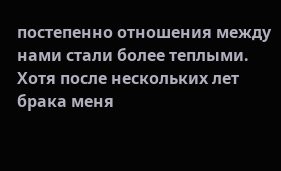постепенно отношения между нами стали более теплыми. Хотя после нескольких лет брака меня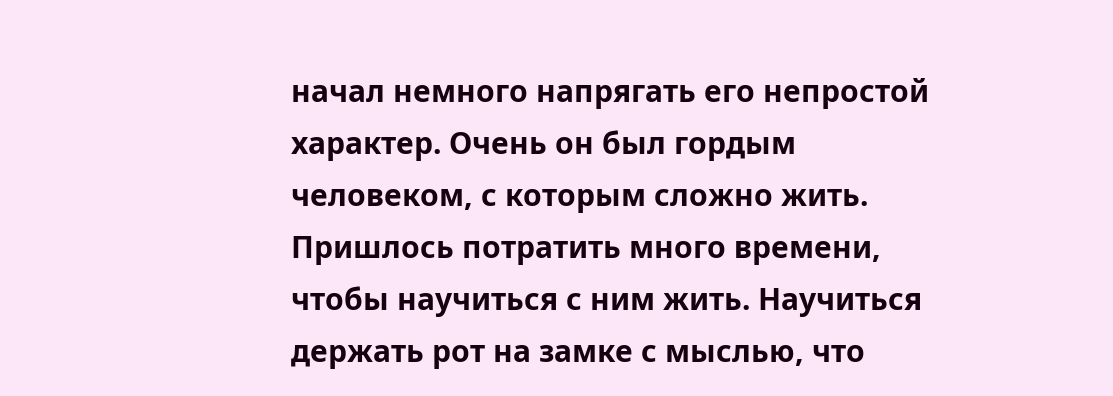начал немного напрягать его непростой характер. Очень он был гордым человеком, с которым сложно жить. Пришлось потратить много времени, чтобы научиться с ним жить. Научиться держать рот на замке с мыслью, что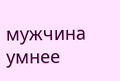мужчина умнее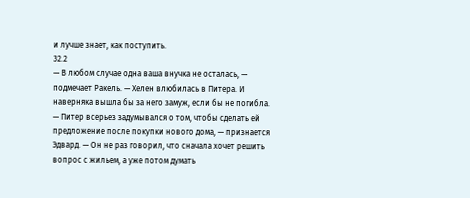и лучше знает, как поступить.
32.2
— В любом случае одна ваша внучка не осталась, — подмечает Ракель. — Хелен влюбилась в Питера. И наверняка вышла бы за него замуж, если бы не погибла.
— Питер всерьез задумывался о том, чтобы сделать ей предложение после покупки нового дома, — признается Эдвард. — Он не раз говорил, что сначала хочет решить вопрос с жильем, а уже потом думать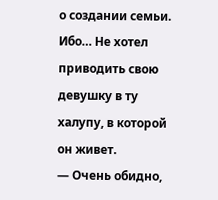о создании семьи. Ибо… Не хотел приводить свою девушку в ту халупу, в которой он живет.
— Очень обидно,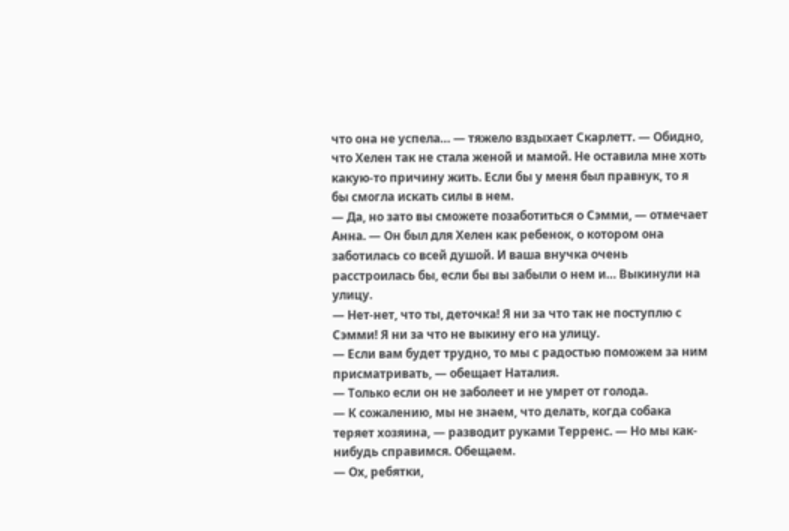что она не успела… — тяжело вздыхает Скарлетт. — Обидно, что Хелен так не стала женой и мамой. Не оставила мне хоть какую-то причину жить. Если бы у меня был правнук, то я бы смогла искать силы в нем.
— Да, но зато вы сможете позаботиться о Сэмми, — отмечает Анна. — Он был для Хелен как ребенок, о котором она заботилась со всей душой. И ваша внучка очень расстроилась бы, если бы вы забыли о нем и… Выкинули на улицу.
— Нет-нет, что ты, деточка! Я ни за что так не поступлю с Сэмми! Я ни за что не выкину его на улицу.
— Если вам будет трудно, то мы с радостью поможем за ним присматривать, — обещает Наталия.
— Только если он не заболеет и не умрет от голода.
— К сожалению, мы не знаем, что делать, когда собака теряет хозяина, — разводит руками Терренс. — Но мы как-нибудь справимся. Обещаем.
— Ох, ребятки,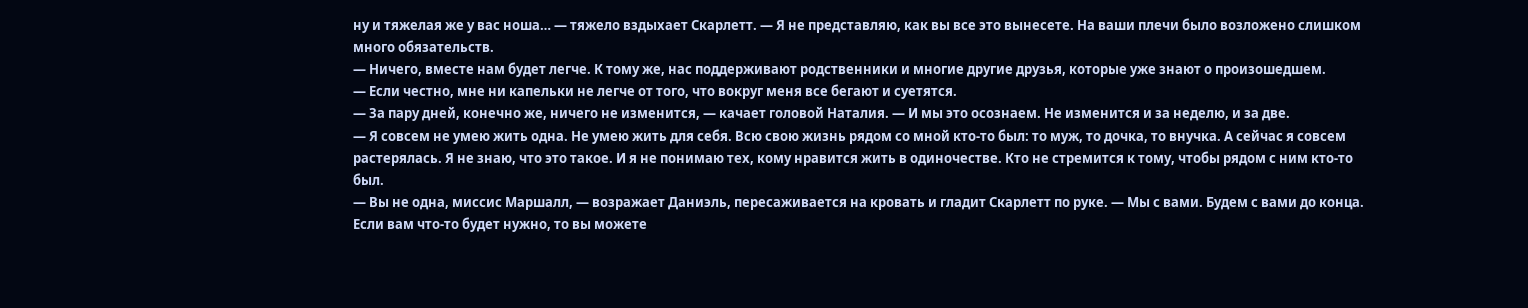ну и тяжелая же у вас ноша… — тяжело вздыхает Скарлетт. — Я не представляю, как вы все это вынесете. На ваши плечи было возложено слишком много обязательств.
— Ничего, вместе нам будет легче. К тому же, нас поддерживают родственники и многие другие друзья, которые уже знают о произошедшем.
— Если честно, мне ни капельки не легче от того, что вокруг меня все бегают и суетятся.
— За пару дней, конечно же, ничего не изменится, — качает головой Наталия. — И мы это осознаем. Не изменится и за неделю, и за две.
— Я совсем не умею жить одна. Не умею жить для себя. Всю свою жизнь рядом со мной кто-то был: то муж, то дочка, то внучка. А сейчас я совсем растерялась. Я не знаю, что это такое. И я не понимаю тех, кому нравится жить в одиночестве. Кто не стремится к тому, чтобы рядом с ним кто-то был.
— Вы не одна, миссис Маршалл, — возражает Даниэль, пересаживается на кровать и гладит Скарлетт по руке. — Мы с вами. Будем с вами до конца. Если вам что-то будет нужно, то вы можете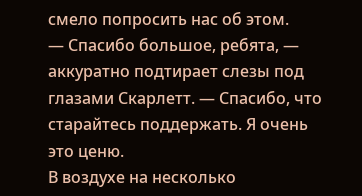смело попросить нас об этом.
— Спасибо большое, ребята, — аккуратно подтирает слезы под глазами Скарлетт. — Спасибо, что старайтесь поддержать. Я очень это ценю.
В воздухе на несколько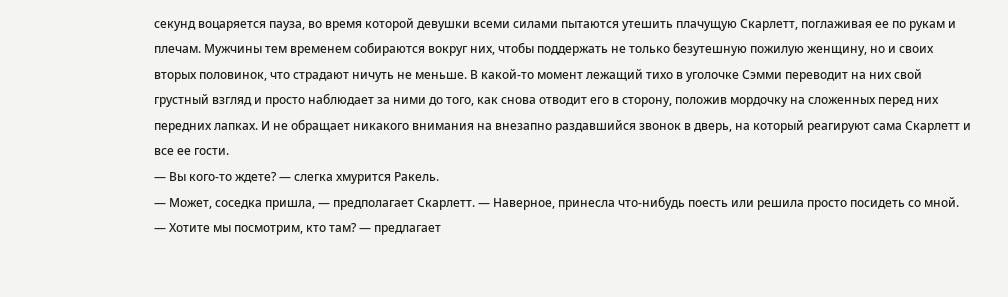секунд воцаряется пауза, во время которой девушки всеми силами пытаются утешить плачущую Скарлетт, поглаживая ее по рукам и плечам. Мужчины тем временем собираются вокруг них, чтобы поддержать не только безутешную пожилую женщину, но и своих вторых половинок, что страдают ничуть не меньше. В какой-то момент лежащий тихо в уголочке Сэмми переводит на них свой грустный взгляд и просто наблюдает за ними до того, как снова отводит его в сторону, положив мордочку на сложенных перед них передних лапках. И не обращает никакого внимания на внезапно раздавшийся звонок в дверь, на который реагируют сама Скарлетт и все ее гости.
— Вы кого-то ждете? — слегка хмурится Ракель.
— Может, соседка пришла, — предполагает Скарлетт. — Наверное, принесла что-нибудь поесть или решила просто посидеть со мной.
— Хотите мы посмотрим, кто там? — предлагает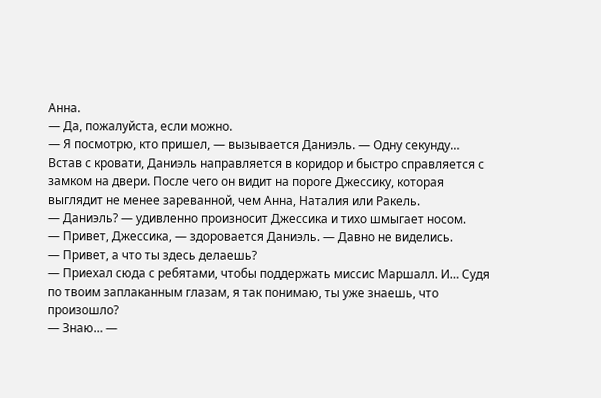Анна.
— Да, пожалуйста, если можно.
— Я посмотрю, кто пришел, — вызывается Даниэль. — Одну секунду…
Встав с кровати, Даниэль направляется в коридор и быстро справляется с замком на двери. После чего он видит на пороге Джессику, которая выглядит не менее зареванной, чем Анна, Наталия или Ракель.
— Даниэль? — удивленно произносит Джессика и тихо шмыгает носом.
— Привет, Джессика, — здоровается Даниэль. — Давно не виделись.
— Привет, а что ты здесь делаешь?
— Приехал сюда с ребятами, чтобы поддержать миссис Маршалл. И… Судя по твоим заплаканным глазам, я так понимаю, ты уже знаешь, что произошло?
— Знаю… —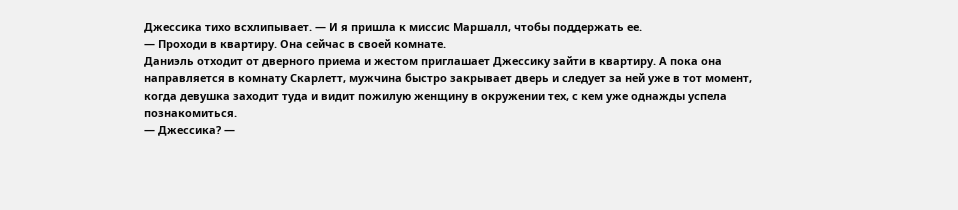Джессика тихо всхлипывает. — И я пришла к миссис Маршалл, чтобы поддержать ее.
— Проходи в квартиру. Она сейчас в своей комнате.
Даниэль отходит от дверного приема и жестом приглашает Джессику зайти в квартиру. А пока она направляется в комнату Скарлетт, мужчина быстро закрывает дверь и следует за ней уже в тот момент, когда девушка заходит туда и видит пожилую женщину в окружении тех, с кем уже однажды успела познакомиться.
— Джессика? —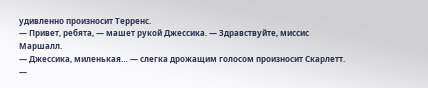удивленно произносит Терренс.
— Привет, ребята, — машет рукой Джессика. — Здравствуйте, миссис Маршалл.
— Джессика, миленькая… — слегка дрожащим голосом произносит Скарлетт.
—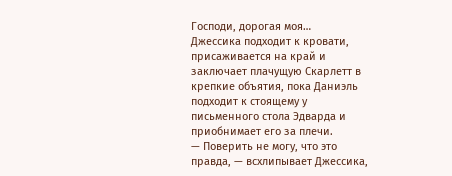Господи, дорогая моя…
Джессика подходит к кровати, присаживается на край и заключает плачущую Скарлетт в крепкие объятия, пока Даниэль подходит к стоящему у письменного стола Эдварда и приобнимает его за плечи.
— Поверить не могу, что это правда, — всхлипывает Джессика,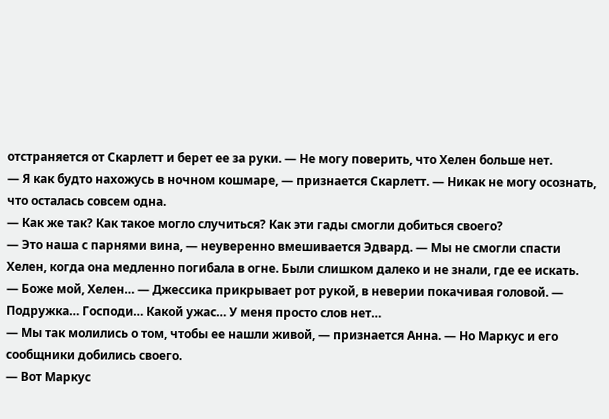отстраняется от Скарлетт и берет ее за руки. — Не могу поверить, что Хелен больше нет.
— Я как будто нахожусь в ночном кошмаре, — признается Скарлетт. — Никак не могу осознать, что осталась совсем одна.
— Как же так? Как такое могло случиться? Как эти гады смогли добиться своего?
— Это наша с парнями вина, — неуверенно вмешивается Эдвард. — Мы не смогли спасти Хелен, когда она медленно погибала в огне. Были слишком далеко и не знали, где ее искать.
— Боже мой, Хелен… — Джессика прикрывает рот рукой, в неверии покачивая головой. — Подружка… Господи… Какой ужас… У меня просто слов нет…
— Мы так молились о том, чтобы ее нашли живой, — признается Анна. — Но Маркус и его сообщники добились своего.
— Вот Маркус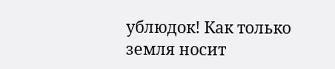ублюдок! Как только земля носит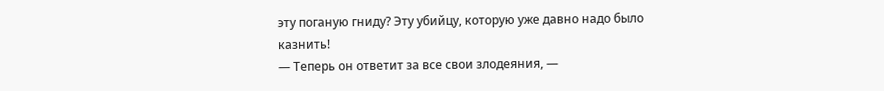эту поганую гниду? Эту убийцу, которую уже давно надо было казнить!
— Теперь он ответит за все свои злодеяния, —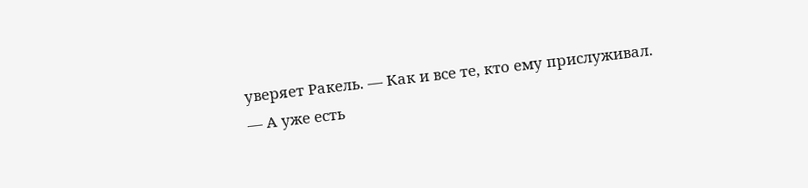уверяет Ракель. — Как и все те, кто ему прислуживал.
— А уже есть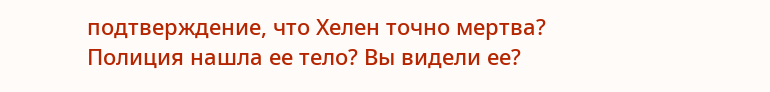подтверждение, что Хелен точно мертва? Полиция нашла ее тело? Вы видели ее?